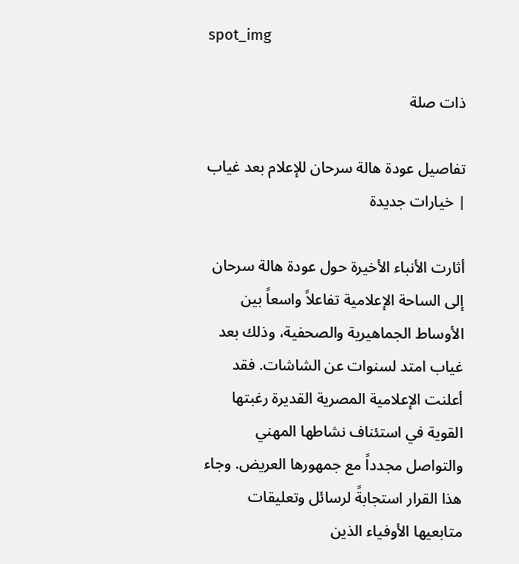spot_img

ذات صلة

تفاصيل عودة هالة سرحان للإعلام بعد غياب | خيارات جديدة

أثارت الأنباء الأخيرة حول عودة هالة سرحان إلى الساحة الإعلامية تفاعلاً واسعاً بين الأوساط الجماهيرية والصحفية، وذلك بعد غياب امتد لسنوات عن الشاشات. فقد أعلنت الإعلامية المصرية القديرة رغبتها القوية في استئناف نشاطها المهني والتواصل مجدداً مع جمهورها العريض. وجاء هذا القرار استجابةً لرسائل وتعليقات متابعيها الأوفياء الذين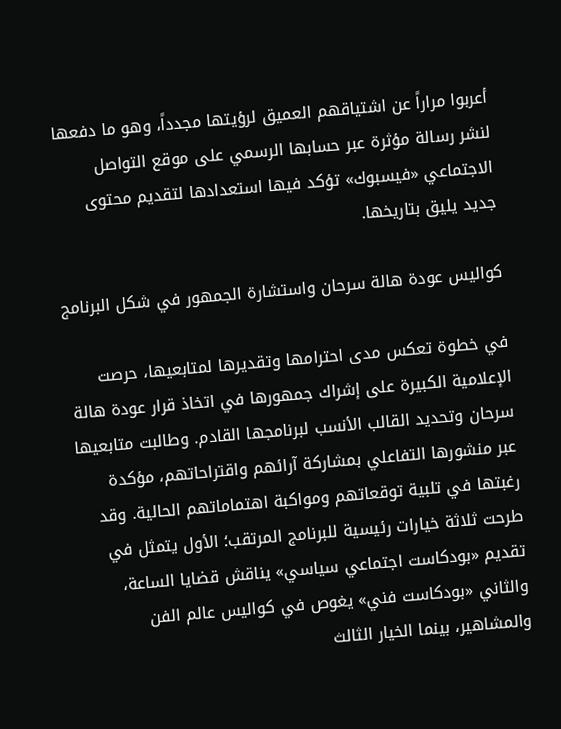أعربوا مراراً عن اشتياقهم العميق لرؤيتها مجدداً، وهو ما دفعها لنشر رسالة مؤثرة عبر حسابها الرسمي على موقع التواصل الاجتماعي «فيسبوك» تؤكد فيها استعدادها لتقديم محتوى جديد يليق بتاريخها.

كواليس عودة هالة سرحان واستشارة الجمهور في شكل البرنامج

في خطوة تعكس مدى احترامها وتقديرها لمتابعيها، حرصت الإعلامية الكبيرة على إشراك جمهورها في اتخاذ قرار عودة هالة سرحان وتحديد القالب الأنسب لبرنامجها القادم. وطالبت متابعيها عبر منشورها التفاعلي بمشاركة آرائهم واقتراحاتهم، مؤكدة رغبتها في تلبية توقعاتهم ومواكبة اهتماماتهم الحالية. وقد طرحت ثلاثة خيارات رئيسية للبرنامج المرتقب؛ الأول يتمثل في تقديم «بودكاست اجتماعي سياسي» يناقش قضايا الساعة، والثاني «بودكاست فني» يغوص في كواليس عالم الفن والمشاهير، بينما الخيار الثالث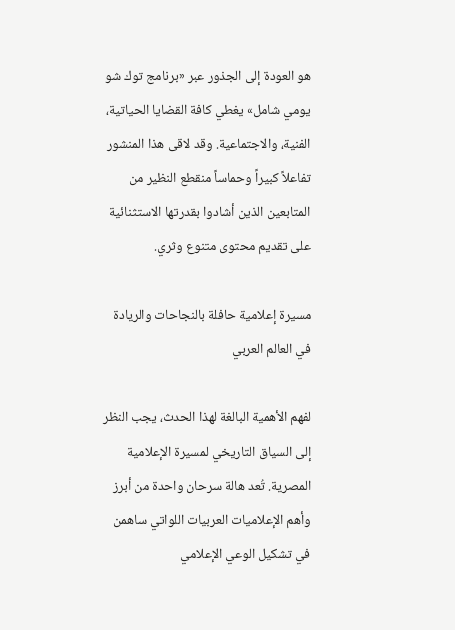هو العودة إلى الجذور عبر «برنامج توك شو يومي شامل» يغطي كافة القضايا الحياتية، الفنية، والاجتماعية. وقد لاقى هذا المنشور تفاعلاً كبيراً وحماساً منقطع النظير من المتابعين الذين أشادوا بقدرتها الاستثنائية على تقديم محتوى متنوع وثري.

مسيرة إعلامية حافلة بالنجاحات والريادة في العالم العربي

لفهم الأهمية البالغة لهذا الحدث، يجب النظر إلى السياق التاريخي لمسيرة الإعلامية المصرية. تُعد هالة سرحان واحدة من أبرز وأهم الإعلاميات العربيات اللواتي ساهمن في تشكيل الوعي الإعلامي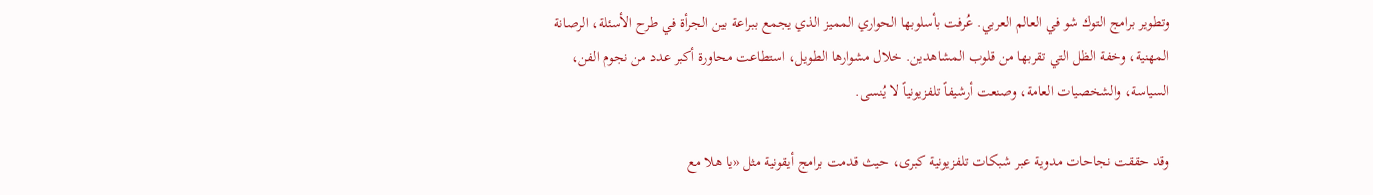وتطوير برامج التوك شو في العالم العربي. عُرفت بأسلوبها الحواري المميز الذي يجمع ببراعة بين الجرأة في طرح الأسئلة، الرصانة المهنية، وخفة الظل التي تقربها من قلوب المشاهدين. خلال مشوارها الطويل، استطاعت محاورة أكبر عدد من نجوم الفن، السياسة، والشخصيات العامة، وصنعت أرشيفاً تلفزيونياً لا يُنسى.

وقد حققت نجاحات مدوية عبر شبكات تلفزيونية كبرى، حيث قدمت برامج أيقونية مثل «يا هلا مع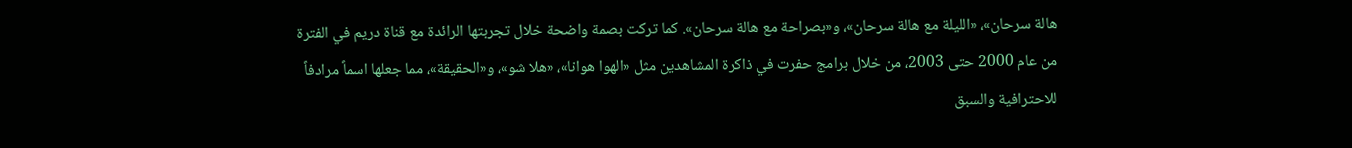هالة سرحان»، «الليلة مع هالة سرحان»، و«بصراحة مع هالة سرحان». كما تركت بصمة واضحة خلال تجربتها الرائدة مع قناة دريم في الفترة من عام 2000 حتى 2003، من خلال برامج حفرت في ذاكرة المشاهدين مثل «الهوا هوانا»، «هلا شو»، و«الحقيقة»، مما جعلها اسماً مرادفاً للاحترافية والسبق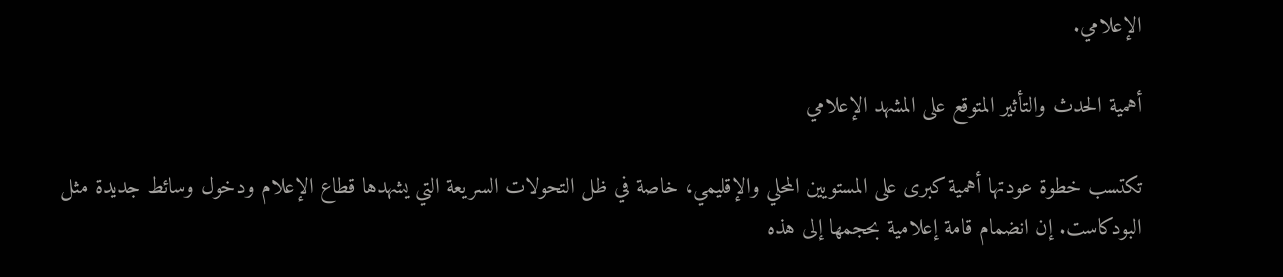الإعلامي.

أهمية الحدث والتأثير المتوقع على المشهد الإعلامي

تكتسب خطوة عودتها أهمية كبرى على المستويين المحلي والإقليمي، خاصة في ظل التحولات السريعة التي يشهدها قطاع الإعلام ودخول وسائط جديدة مثل البودكاست. إن انضمام قامة إعلامية بحجمها إلى هذه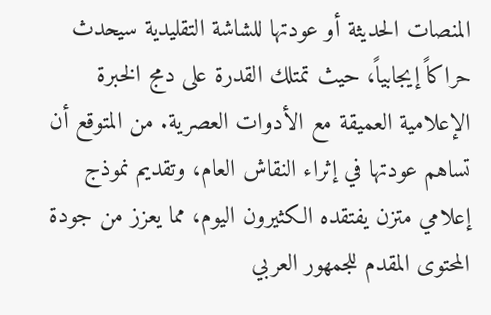المنصات الحديثة أو عودتها للشاشة التقليدية سيحدث حراكاً إيجابياً، حيث تمتلك القدرة على دمج الخبرة الإعلامية العميقة مع الأدوات العصرية. من المتوقع أن تساهم عودتها في إثراء النقاش العام، وتقديم نموذج إعلامي متزن يفتقده الكثيرون اليوم، مما يعزز من جودة المحتوى المقدم للجمهور العربي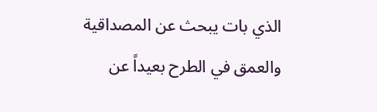الذي بات يبحث عن المصداقية والعمق في الطرح بعيداً عن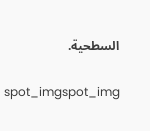السطحية.

spot_imgspot_img